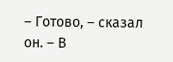– Готово, – сказал он. – В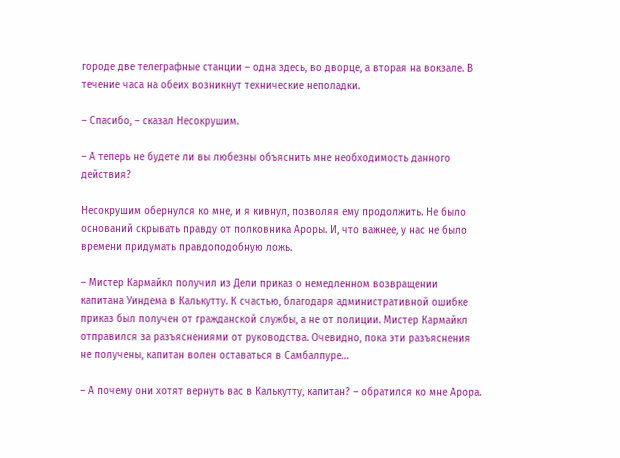городе две телеграфные станции – одна здесь, во дворце, а вторая на вокзале. В течение часа на обеих возникнут технические неполадки.

– Спасибо, – сказал Несокрушим.

– А теперь не будете ли вы любезны объяснить мне необходимость данного действия?

Несокрушим обернулся ко мне, и я кивнул, позволяя ему продолжить. Не было оснований скрывать правду от полковника Ароры. И, что важнее, у нас не было времени придумать правдоподобную ложь.

– Мистер Кармайкл получил из Дели приказ о немедленном возвращении капитана Уиндема в Калькутту. К счастью, благодаря административной ошибке приказ был получен от гражданской службы, а не от полиции. Мистер Кармайкл отправился за разъяснениями от руководства. Очевидно, пока эти разъяснения не получены, капитан волен оставаться в Самбалпуре…

– А почему они хотят вернуть вас в Калькутту, капитан? – обратился ко мне Арора.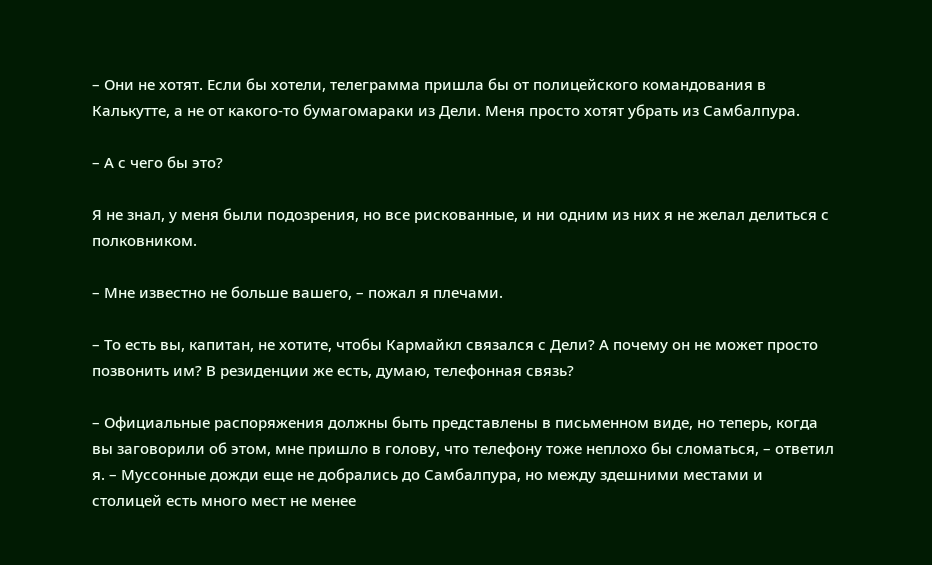– Они не хотят. Если бы хотели, телеграмма пришла бы от полицейского командования в Калькутте, а не от какого-то бумагомараки из Дели. Меня просто хотят убрать из Самбалпура.

– А с чего бы это?

Я не знал, у меня были подозрения, но все рискованные, и ни одним из них я не желал делиться с полковником.

– Мне известно не больше вашего, – пожал я плечами.

– То есть вы, капитан, не хотите, чтобы Кармайкл связался с Дели? А почему он не может просто позвонить им? В резиденции же есть, думаю, телефонная связь?

– Официальные распоряжения должны быть представлены в письменном виде, но теперь, когда вы заговорили об этом, мне пришло в голову, что телефону тоже неплохо бы сломаться, – ответил я. – Муссонные дожди еще не добрались до Самбалпура, но между здешними местами и столицей есть много мест не менее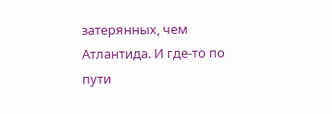затерянных, чем Атлантида. И где-то по пути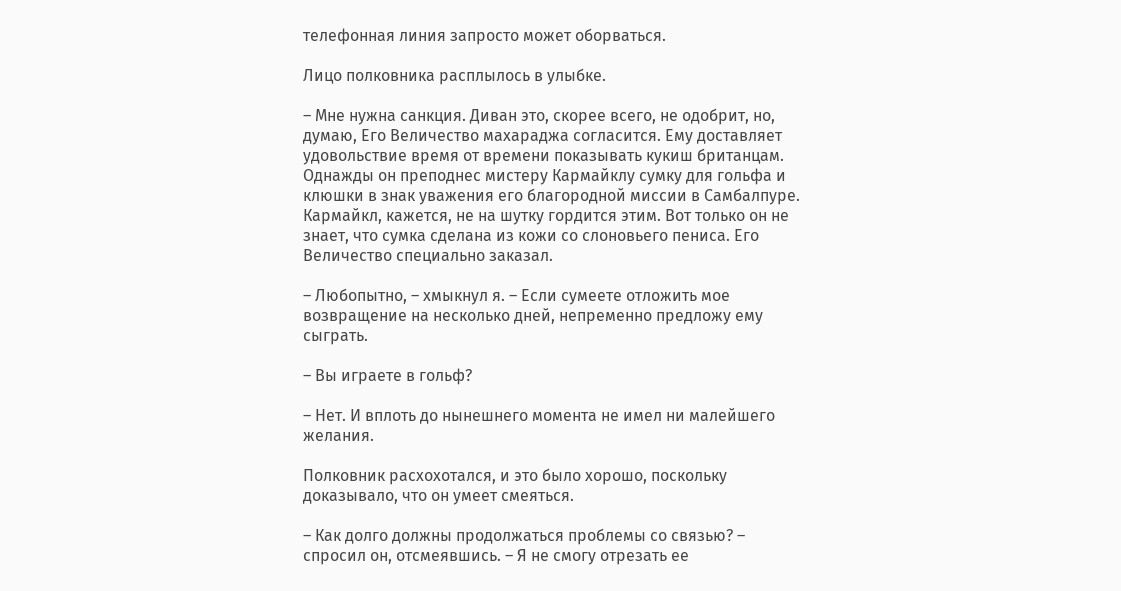телефонная линия запросто может оборваться.

Лицо полковника расплылось в улыбке.

– Мне нужна санкция. Диван это, скорее всего, не одобрит, но, думаю, Его Величество махараджа согласится. Ему доставляет удовольствие время от времени показывать кукиш британцам. Однажды он преподнес мистеру Кармайклу сумку для гольфа и клюшки в знак уважения его благородной миссии в Самбалпуре. Кармайкл, кажется, не на шутку гордится этим. Вот только он не знает, что сумка сделана из кожи со слоновьего пениса. Его Величество специально заказал.

– Любопытно, – хмыкнул я. – Если сумеете отложить мое возвращение на несколько дней, непременно предложу ему сыграть.

– Вы играете в гольф?

– Нет. И вплоть до нынешнего момента не имел ни малейшего желания.

Полковник расхохотался, и это было хорошо, поскольку доказывало, что он умеет смеяться.

– Как долго должны продолжаться проблемы со связью? – спросил он, отсмеявшись. – Я не смогу отрезать ее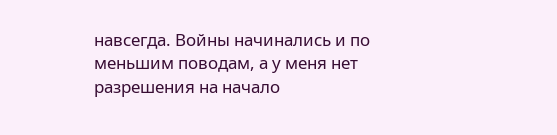навсегда. Войны начинались и по меньшим поводам, а у меня нет разрешения на начало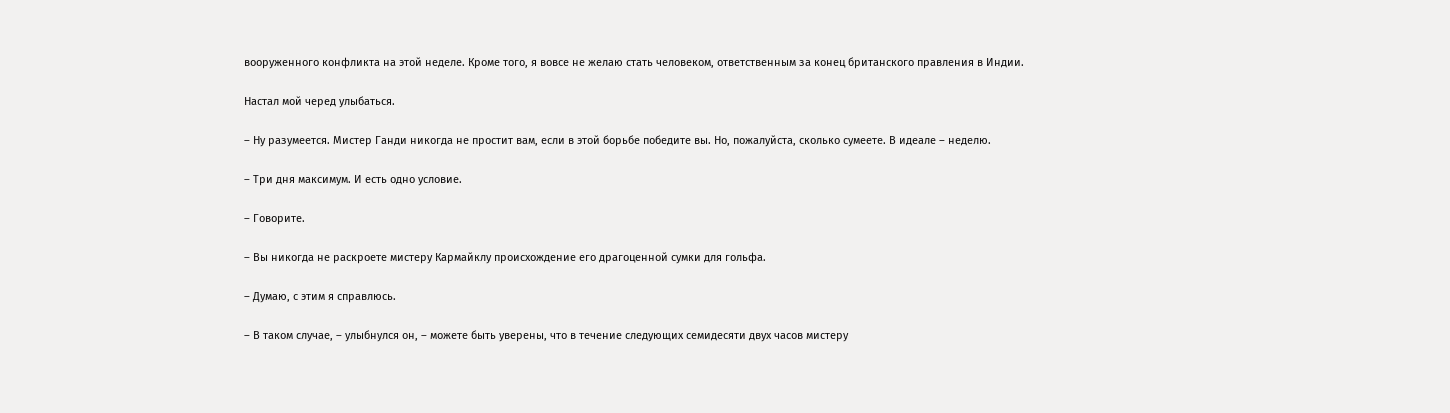вооруженного конфликта на этой неделе. Кроме того, я вовсе не желаю стать человеком, ответственным за конец британского правления в Индии.

Настал мой черед улыбаться.

– Ну разумеется. Мистер Ганди никогда не простит вам, если в этой борьбе победите вы. Но, пожалуйста, сколько сумеете. В идеале – неделю.

– Три дня максимум. И есть одно условие.

– Говорите.

– Вы никогда не раскроете мистеру Кармайклу происхождение его драгоценной сумки для гольфа.

– Думаю, с этим я справлюсь.

– В таком случае, – улыбнулся он, – можете быть уверены, что в течение следующих семидесяти двух часов мистеру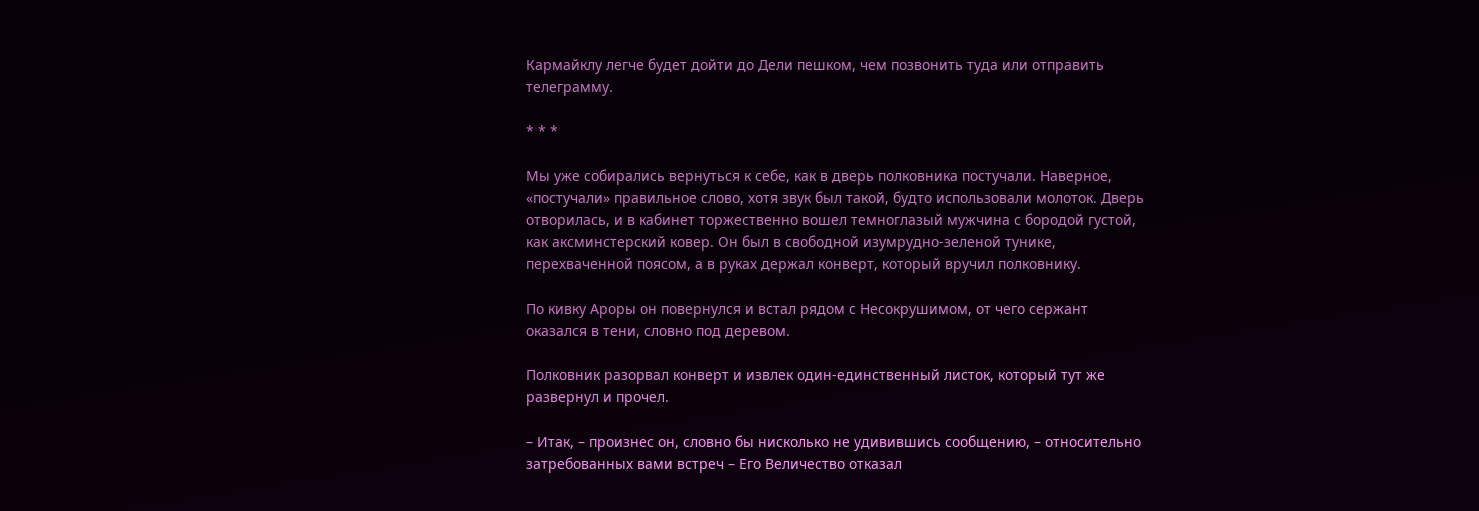Кармайклу легче будет дойти до Дели пешком, чем позвонить туда или отправить телеграмму.

* * *

Мы уже собирались вернуться к себе, как в дверь полковника постучали. Наверное, «постучали» правильное слово, хотя звук был такой, будто использовали молоток. Дверь отворилась, и в кабинет торжественно вошел темноглазый мужчина с бородой густой, как аксминстерский ковер. Он был в свободной изумрудно-зеленой тунике, перехваченной поясом, а в руках держал конверт, который вручил полковнику.

По кивку Ароры он повернулся и встал рядом с Несокрушимом, от чего сержант оказался в тени, словно под деревом.

Полковник разорвал конверт и извлек один-единственный листок, который тут же развернул и прочел.

– Итак, – произнес он, словно бы нисколько не удивившись сообщению, – относительно затребованных вами встреч – Его Величество отказал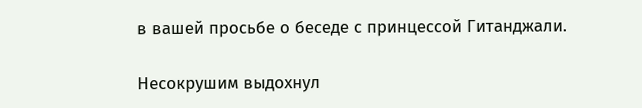в вашей просьбе о беседе с принцессой Гитанджали.

Несокрушим выдохнул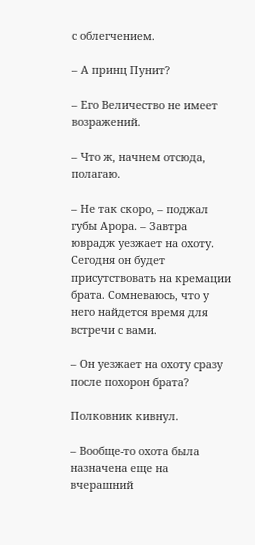с облегчением.

– А принц Пунит?

– Его Величество не имеет возражений.

– Что ж, начнем отсюда, полагаю.

– Не так скоро, – поджал губы Арора. – Завтра юврадж уезжает на охоту. Сегодня он будет присутствовать на кремации брата. Сомневаюсь, что у него найдется время для встречи с вами.

– Он уезжает на охоту сразу после похорон брата?

Полковник кивнул.

– Вообще-то охота была назначена еще на вчерашний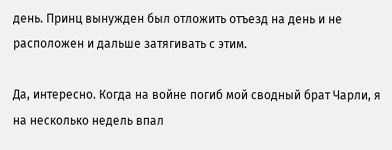день. Принц вынужден был отложить отъезд на день и не расположен и дальше затягивать с этим.

Да, интересно. Когда на войне погиб мой сводный брат Чарли, я на несколько недель впал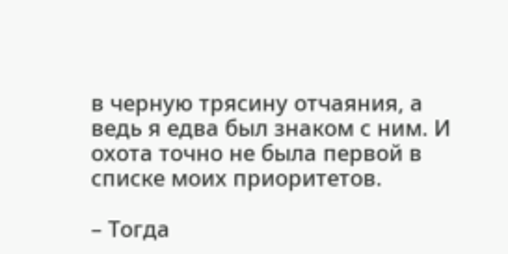в черную трясину отчаяния, а ведь я едва был знаком с ним. И охота точно не была первой в списке моих приоритетов.

– Тогда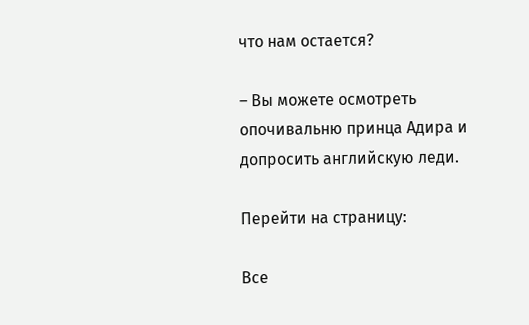что нам остается?

– Вы можете осмотреть опочивальню принца Адира и допросить английскую леди.

Перейти на страницу:

Все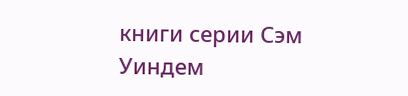книги серии Сэм Уиндем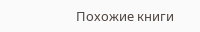Похожие книги